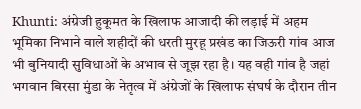Khunti: अंग्रेजी हुकूमत के खिलाफ आजादी की लड़ाई में अहम भूमिका निभाने वाले शहीदों की धरती मुरहू प्रखंड का जिऊरी गांव आज भी बुनियादी सुविधाओं के अभाव से जूझ रहा है। यह वही गांव है जहां भगवान बिरसा मुंडा के नेतृत्व में अंग्रेजों के खिलाफ संघर्ष के दौरान तीन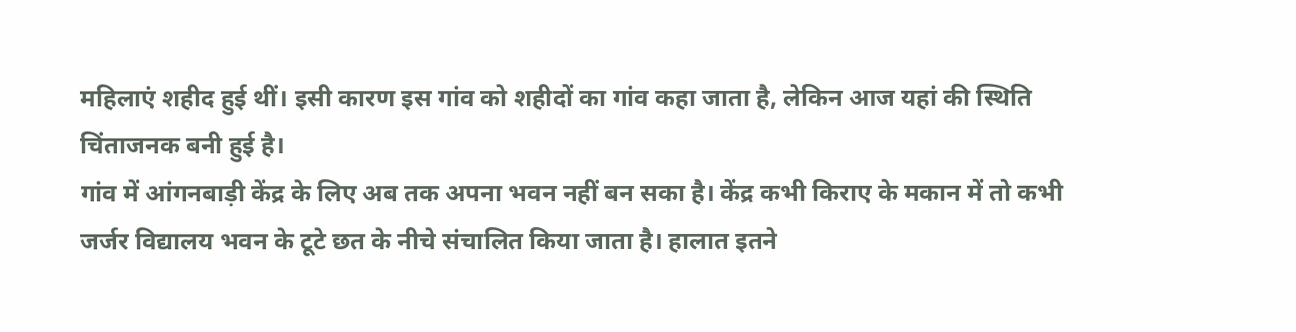महिलाएं शहीद हुई थीं। इसी कारण इस गांव को शहीदों का गांव कहा जाता है, लेकिन आज यहां की स्थिति चिंताजनक बनी हुई है।
गांव में आंगनबाड़ी केंद्र के लिए अब तक अपना भवन नहीं बन सका है। केंद्र कभी किराए के मकान में तो कभी जर्जर विद्यालय भवन के टूटे छत के नीचे संचालित किया जाता है। हालात इतने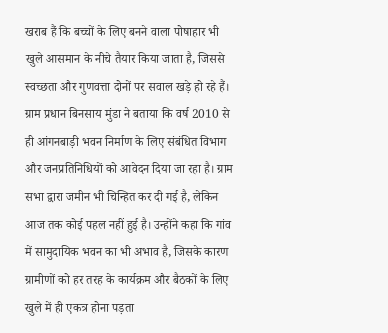खराब हैं कि बच्चों के लिए बनने वाला पोषाहार भी खुले आसमान के नीचे तैयार किया जाता है, जिससे स्वच्छता और गुणवत्ता दोनों पर सवाल खड़े हो रहे हैं।
ग्राम प्रधान बिनसाय मुंडा ने बताया कि वर्ष 2010 से ही आंगनबाड़ी भवन निर्माण के लिए संबंधित विभाग और जनप्रतिनिधियों को आवेदन दिया जा रहा है। ग्राम सभा द्वारा जमीन भी चिन्हित कर दी गई है, लेकिन आज तक कोई पहल नहीं हुई है। उन्होंने कहा कि गांव में सामुदायिक भवन का भी अभाव है, जिसके कारण ग्रामीणों को हर तरह के कार्यक्रम और बैठकों के लिए खुले में ही एकत्र होना पड़ता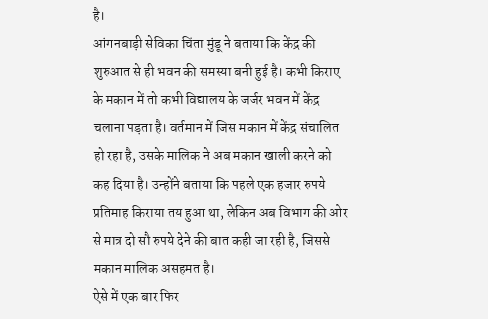है।
आंगनबाड़ी सेविका चिंता मुंडू ने बताया कि केंद्र की शुरुआत से ही भवन की समस्या बनी हुई है। कभी किराए के मकान में तो कभी विद्यालय के जर्जर भवन में केंद्र चलाना पड़ता है। वर्तमान में जिस मकान में केंद्र संचालित हो रहा है, उसके मालिक ने अब मकान खाली करने को कह दिया है। उन्होंने बताया कि पहले एक हजार रुपये प्रतिमाह किराया तय हुआ था, लेकिन अब विभाग की ओर से मात्र दो सौ रुपये देने की बात कही जा रही है, जिससे मकान मालिक असहमत है।
ऐसे में एक बार फिर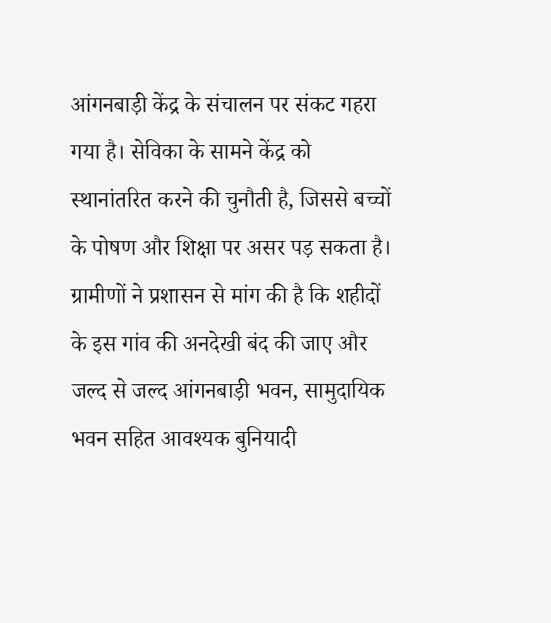आंगनबाड़ी केंद्र के संचालन पर संकट गहरा गया है। सेविका के सामने केंद्र को स्थानांतरित करने की चुनौती है, जिससे बच्चों के पोषण और शिक्षा पर असर पड़ सकता है।
ग्रामीणों ने प्रशासन से मांग की है कि शहीदों के इस गांव की अनदेखी बंद की जाए और जल्द से जल्द आंगनबाड़ी भवन, सामुदायिक भवन सहित आवश्यक बुनियादी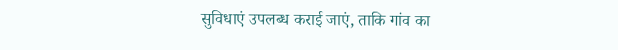सुविधाएं उपलब्ध कराई जाएं, ताकि गांव का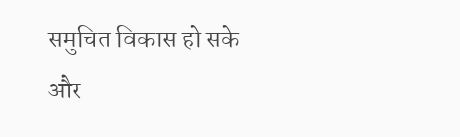समुचित विकास हो सके और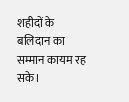शहीदों के बलिदान का सम्मान कायम रह सके।